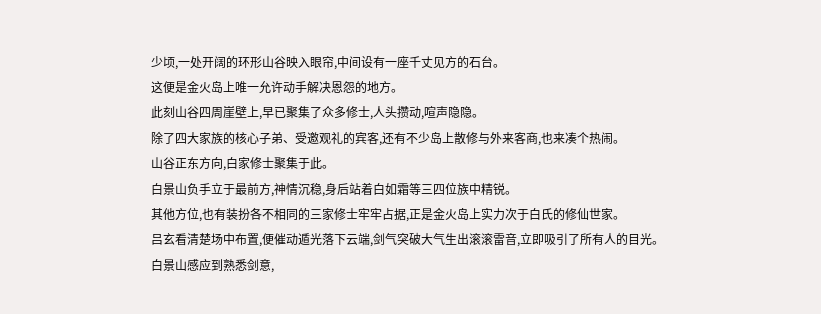少顷,一处开阔的环形山谷映入眼帘,中间设有一座千丈见方的石台。
这便是金火岛上唯一允许动手解决恩怨的地方。
此刻山谷四周崖壁上,早已聚集了众多修士,人头攒动,喧声隐隐。
除了四大家族的核心子弟、受邀观礼的宾客,还有不少岛上散修与外来客商,也来凑个热闹。
山谷正东方向,白家修士聚集于此。
白景山负手立于最前方,神情沉稳,身后站着白如霜等三四位族中精锐。
其他方位,也有装扮各不相同的三家修士牢牢占据,正是金火岛上实力次于白氏的修仙世家。
吕玄看清楚场中布置,便催动遁光落下云端,剑气突破大气生出滚滚雷音,立即吸引了所有人的目光。
白景山感应到熟悉剑意,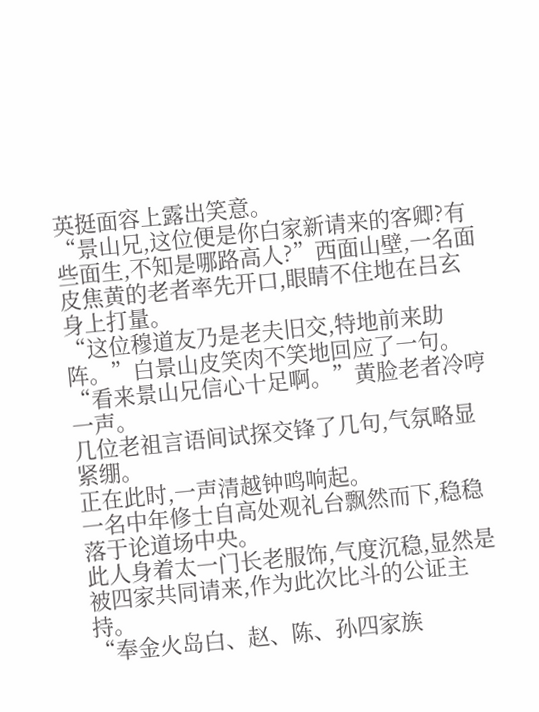英挺面容上露出笑意。
“景山兄,这位便是你白家新请来的客卿?有些面生,不知是哪路高人?”西面山壁,一名面皮焦黄的老者率先开口,眼睛不住地在吕玄身上打量。
“这位穆道友乃是老夫旧交,特地前来助阵。”白景山皮笑肉不笑地回应了一句。
“看来景山兄信心十足啊。”黄脸老者冷哼一声。
几位老祖言语间试探交锋了几句,气氛略显紧绷。
正在此时,一声清越钟鸣响起。
一名中年修士自高处观礼台飘然而下,稳稳落于论道场中央。
此人身着太一门长老服饰,气度沉稳,显然是被四家共同请来,作为此次比斗的公证主持。
“奉金火岛白、赵、陈、孙四家族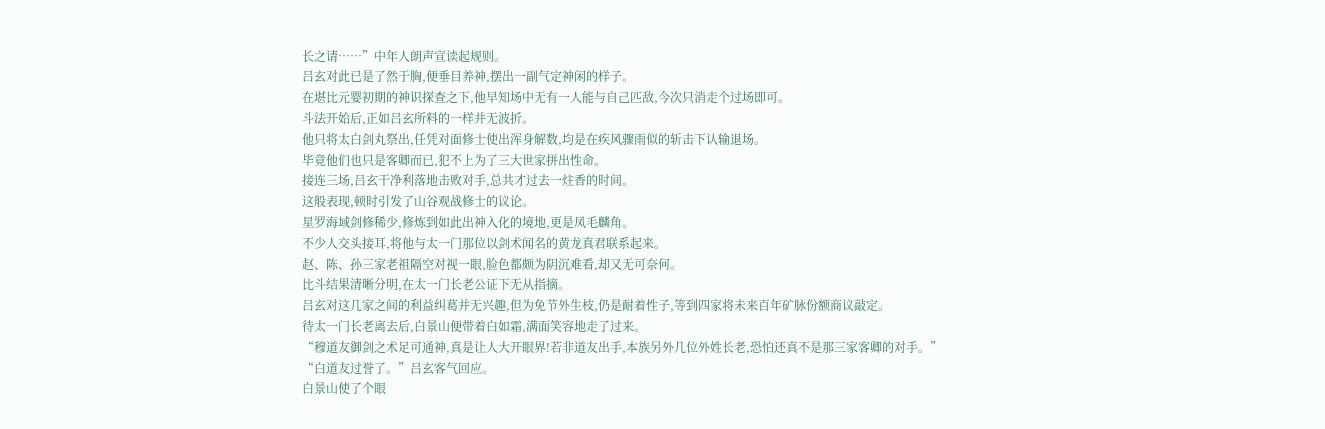长之请……”中年人朗声宣读起规则。
吕玄对此已是了然于胸,便垂目养神,摆出一副气定神闲的样子。
在堪比元婴初期的神识探查之下,他早知场中无有一人能与自己匹敌,今次只消走个过场即可。
斗法开始后,正如吕玄所料的一样并无波折。
他只将太白剑丸祭出,任凭对面修士使出浑身解数,均是在疾风骤雨似的斩击下认输退场。
毕竟他们也只是客卿而已,犯不上为了三大世家拼出性命。
接连三场,吕玄干净利落地击败对手,总共才过去一炷香的时间。
这般表现,顿时引发了山谷观战修士的议论。
星罗海域剑修稀少,修炼到如此出神入化的境地,更是凤毛麟角。
不少人交头接耳,将他与太一门那位以剑术闻名的黄龙真君联系起来。
赵、陈、孙三家老祖隔空对视一眼,脸色都颇为阴沉难看,却又无可奈何。
比斗结果清晰分明,在太一门长老公证下无从指摘。
吕玄对这几家之间的利益纠葛并无兴趣,但为免节外生枝,仍是耐着性子,等到四家将未来百年矿脉份额商议敲定。
待太一门长老离去后,白景山便带着白如霜,满面笑容地走了过来。
“穆道友御剑之术足可通神,真是让人大开眼界!若非道友出手,本族另外几位外姓长老,恐怕还真不是那三家客卿的对手。”
“白道友过誉了。”吕玄客气回应。
白景山使了个眼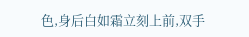色,身后白如霜立刻上前,双手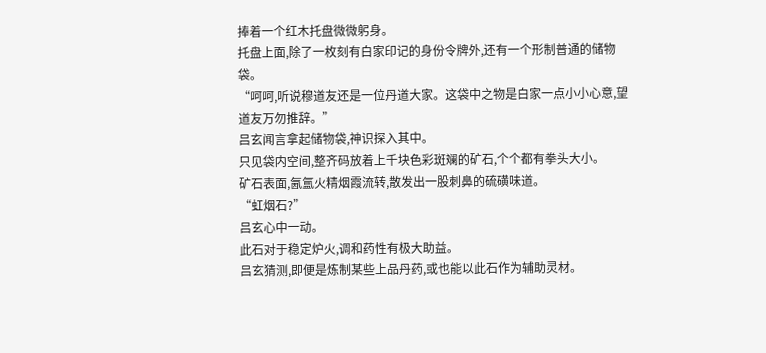捧着一个红木托盘微微躬身。
托盘上面,除了一枚刻有白家印记的身份令牌外,还有一个形制普通的储物袋。
“呵呵,听说穆道友还是一位丹道大家。这袋中之物是白家一点小小心意,望道友万勿推辞。”
吕玄闻言拿起储物袋,神识探入其中。
只见袋内空间,整齐码放着上千块色彩斑斓的矿石,个个都有拳头大小。
矿石表面,氤氲火精烟霞流转,散发出一股刺鼻的硫磺味道。
“虹烟石?”
吕玄心中一动。
此石对于稳定炉火,调和药性有极大助益。
吕玄猜测,即便是炼制某些上品丹药,或也能以此石作为辅助灵材。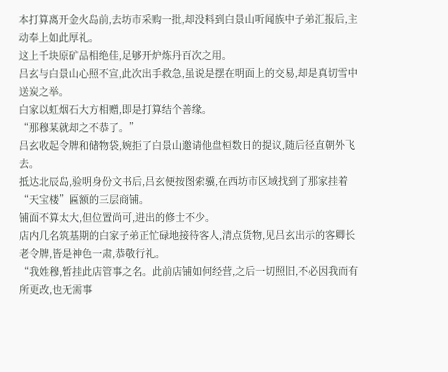本打算离开金火岛前,去坊市采购一批,却没料到白景山听闻族中子弟汇报后,主动奉上如此厚礼。
这上千块原矿品相绝佳,足够开炉炼丹百次之用。
吕玄与白景山心照不宣,此次出手救急,虽说是摆在明面上的交易,却是真切雪中送炭之举。
白家以虹烟石大方相赠,即是打算结个善缘。
“那穆某就却之不恭了。”
吕玄收起令牌和储物袋,婉拒了白景山邀请他盘桓数日的提议,随后径直朝外飞去。
抵达北辰岛,验明身份文书后,吕玄便按图索骥,在西坊市区域找到了那家挂着“天宝楼”匾额的三层商铺。
铺面不算太大,但位置尚可,进出的修士不少。
店内几名筑基期的白家子弟正忙碌地接待客人,清点货物,见吕玄出示的客卿长老令牌,皆是神色一肃,恭敬行礼。
“我姓穆,暂挂此店管事之名。此前店铺如何经营,之后一切照旧,不必因我而有所更改,也无需事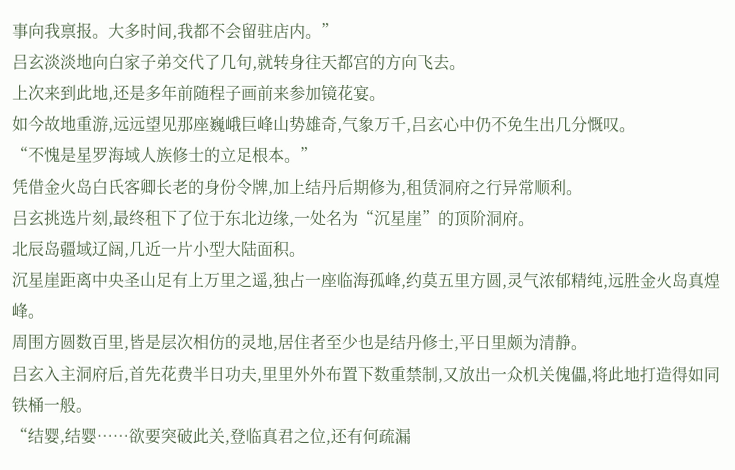事向我禀报。大多时间,我都不会留驻店内。”
吕玄淡淡地向白家子弟交代了几句,就转身往天都宫的方向飞去。
上次来到此地,还是多年前随程子画前来参加镜花宴。
如今故地重游,远远望见那座巍峨巨峰山势雄奇,气象万千,吕玄心中仍不免生出几分慨叹。
“不愧是星罗海域人族修士的立足根本。”
凭借金火岛白氏客卿长老的身份令牌,加上结丹后期修为,租赁洞府之行异常顺利。
吕玄挑选片刻,最终租下了位于东北边缘,一处名为“沉星崖”的顶阶洞府。
北辰岛疆域辽阔,几近一片小型大陆面积。
沉星崖距离中央圣山足有上万里之遥,独占一座临海孤峰,约莫五里方圆,灵气浓郁精纯,远胜金火岛真煌峰。
周围方圆数百里,皆是层次相仿的灵地,居住者至少也是结丹修士,平日里颇为清静。
吕玄入主洞府后,首先花费半日功夫,里里外外布置下数重禁制,又放出一众机关傀儡,将此地打造得如同铁桶一般。
“结婴,结婴……欲要突破此关,登临真君之位,还有何疏漏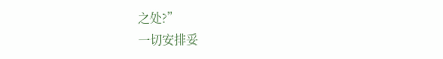之处?”
一切安排妥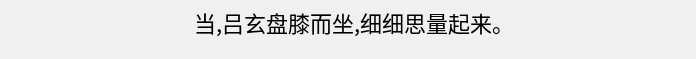当,吕玄盘膝而坐,细细思量起来。